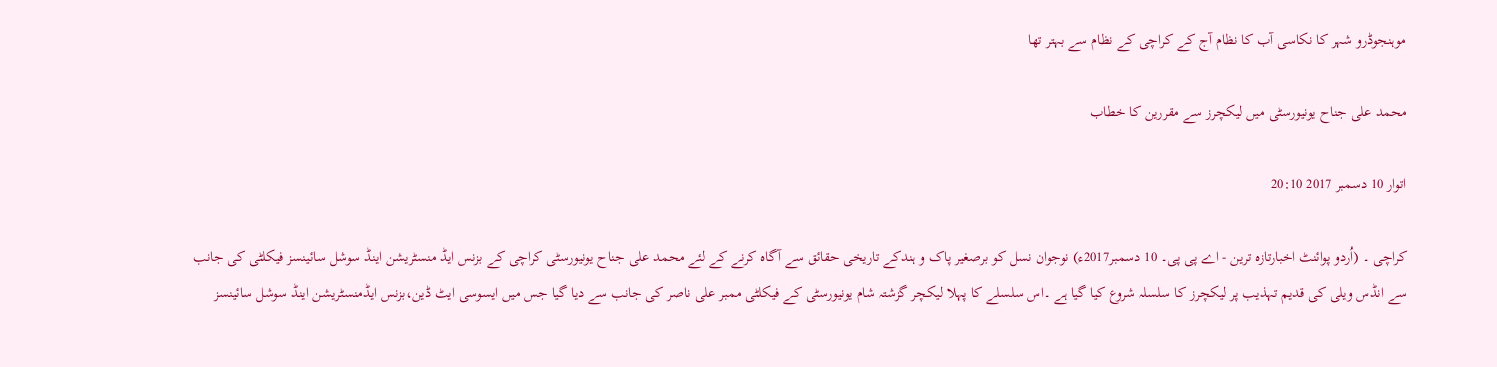موہنجوڈرو شہر کا نکاسی آب کا نظام آج کے کراچی کے نظام سے بہتر تھا

محمد علی جناح یونیورسٹی میں لیکچرز سے مقررین کا خطاب

اتوار 10 دسمبر 2017 20:10

کراچی ۔ (اُردو پوائنٹ اخبارتازہ ترین - اے پی پی۔ 10 دسمبر2017ء) نوجوان نسل کو برصغیر پاک و ہندکے تاریخی حقائق سے آگاہ کرنے کے لئے محمد علی جناح یونیورسٹی کراچی کے بزنس ایڈ منسٹریشن اینڈ سوشل سائینسز فیکلٹی کی جانب سے انڈس ویلی کی قدیم تہذیب پر لیکچرز کا سلسلہ شروع کیا گیا ہے ۔اس سلسلے کا پہلا لیکچر گزشتہ شام یونیورسٹی کے فیکلٹی ممبر علی ناصر کی جانب سے دیا گیا جس میں ایسوسی ایٹ ڈین،بزنس ایڈمنسٹریشن اینڈ سوشل سائینسز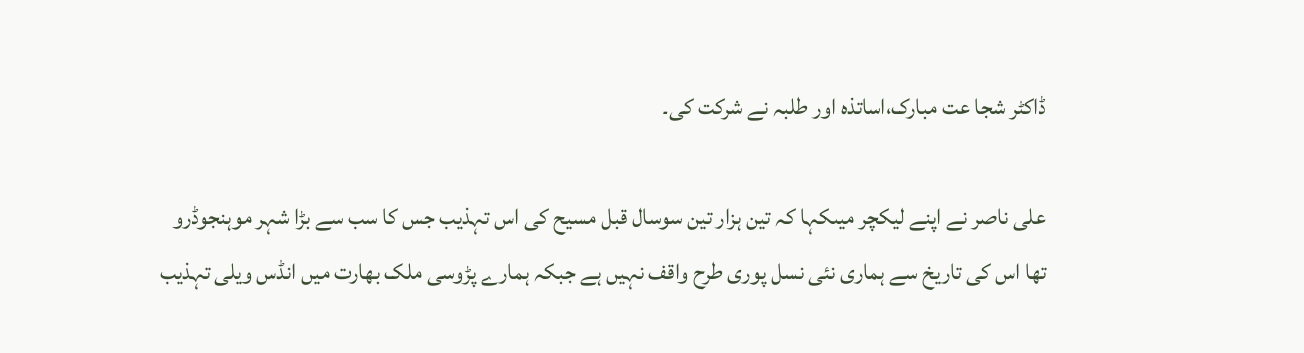ڈاکٹر شجا عت مبارک،اساتذہ اور طلبہ نے شرکت کی۔

علی ناصر نے اپنے لیکچر میںکہا کہ تین ہزار تین سوسال قبل مسیح کی اس تہذیب جس کا سب سے بڑا شہر موہنجوڈرو تھا اس کی تاریخ سے ہماری نئی نسل پوری طرح واقف نہیں ہے جبکہ ہمارے پڑوسی ملک بھارت میں انڈس ویلی تہذیب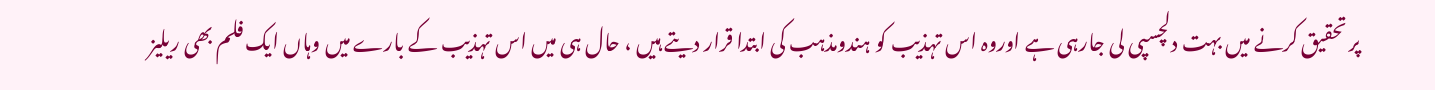پر تحقیق کرنے میں بہت دلچسپی لی جارہی ہے اوروہ اس تہذیب کو ہندومذہب کی ابتدا قرار دیتے ہیں ، حال ہی میں اس تہذیب کے بارے میں وہاں ایک فلم بھی ریلیز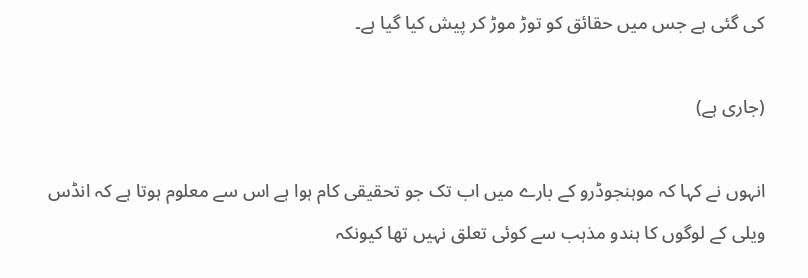کی گئی ہے جس میں حقائق کو توڑ موڑ کر پیش کیا گیا ہے۔

(جاری ہے)

انہوں نے کہا کہ موہنجوڈرو کے بارے میں اب تک جو تحقیقی کام ہوا ہے اس سے معلوم ہوتا ہے کہ انڈس ویلی کے لوگوں کا ہندو مذہب سے کوئی تعلق نہیں تھا کیونکہ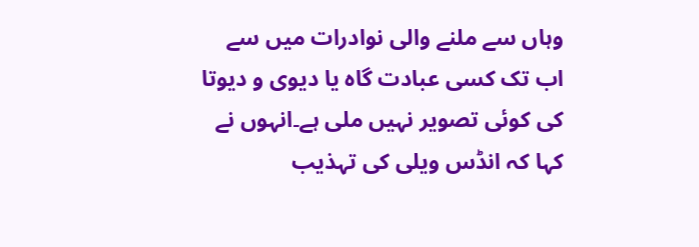وہاں سے ملنے والی نوادرات میں سے اب تک کسی عبادت گاہ یا دیوی و دیوتا کی کوئی تصویر نہیں ملی ہے۔انہوں نے کہا کہ انڈس ویلی کی تہذیب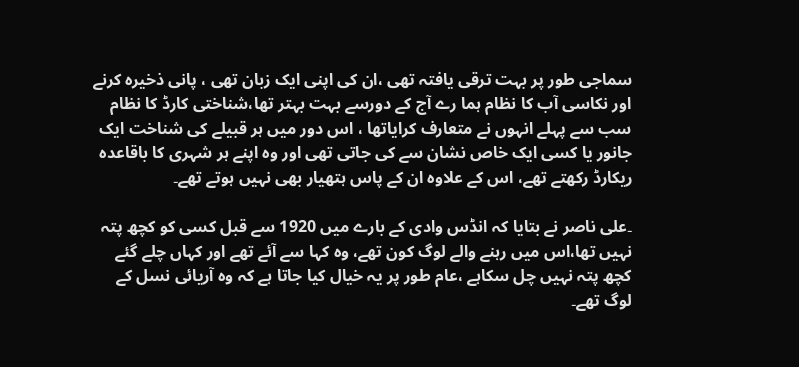سماجی طور پر بہت ترقی یافتہ تھی ،ان کی اپنی ایک زبان تھی ، پانی ذخیرہ کرنے اور نکاسی آب کا نظام ہما رے آج کے دورسے بہت بہتر تھا،شناختی کارڈ کا نظام سب سے پہلے انہوں نے متعارف کرایاتھا ، اس دور میں ہر قبیلے کی شناخت ایک جانور یا کسی ایک خاص نشان سے کی جاتی تھی اور وہ اپنے ہر شہری کا باقاعدہ ریکارڈ رکھتے تھے، اس کے علاوہ ان کے پاس ہتھیار بھی نہیں ہوتے تھے۔

۔علی ناصر نے بتایا کہ انڈس وادی کے بارے میں 1920 سے قبل کسی کو کچھ پتہ نہیں تھا،اس میں رہنے والے لوگ کون تھے، وہ کہا سے آئے تھے اور کہاں چلے گئے کچھ پتہ نہیں چل سکاہے ،عام طور پر یہ خیال کیا جاتا ہے کہ وہ آریائی نسل کے لوگ تھے۔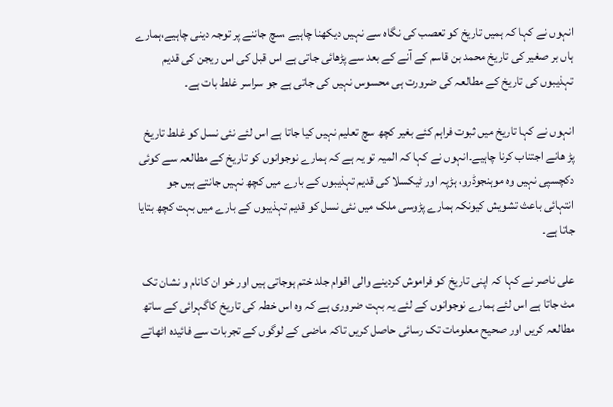انہوں نے کہا کہ ہمیں تاریخ کو تعصب کی نگاہ سے نہیں دیکھنا چاہیے ،سچ جاننے پر توجہ دینی چاہیے،ہمارے ہاں بر صغیر کی تاریخ محمد بن قاسم کے آنے کے بعد سے پڑھائی جاتی ہے اس قبل کی اس ریجن کی قدیم تہذیبوں کی تاریخ کے مطالعہ کی ضرورت ہی محسوس نہیں کی جاتی ہے جو سراسر غلط بات ہے۔

انہوں نے کہا تاریخ میں ثبوت فراہم کئے بغیر کچھ سچ تعلیم نہیں کیا جاتا ہے اس لئے نئی نسل کو غلط تاریخ پڑ ھانے اجتناب کرنا چاہیے۔انہوں نے کہا کہ المیہ تو یہ ہے کہ ہمارے نوجوانوں کو تاریخ کے مطالعہ سے کوئی دکچسپی نہیں وہ موہنجوڈرو، ہڑپہ اور ٹیکسلا کی قدیم تہذیبوں کے بارے میں کچھ نہیں جانتے ہیں جو انتہائی باعث تشویش کیونکہ ہمارے پڑوسی ملک میں نئی نسل کو قدیم تہذیبوں کے بارے میں بہت کچھ بتایا جاتا ہے۔

علی ناصر نے کہا کہ اپنی تاریخ کو فراموش کردینے والی اقوام جلد ختم ہوجاتی ہیں اور خو ان کانام و نشان تک مٹ جاتا ہے اس لئے ہمارے نوجوانوں کے لئے یہ بہت ضروری ہے کہ وہ اس خطہ کی تاریخ کاگہرائی کے ساتھ مطالعہ کریں اور صحیح معلومات تک رسائی حاصل کریں تاکہ ماضی کے لوگوں کے تجربات سے فائیدہ اٹھاتے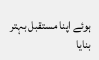ہوئے اپنا مستقبل بہتر بنایا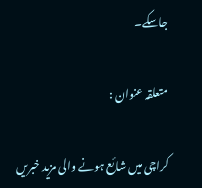جاسکے۔

متعلقہ عنوان :

کراچی میں شائع ہونے والی مزید خبریں